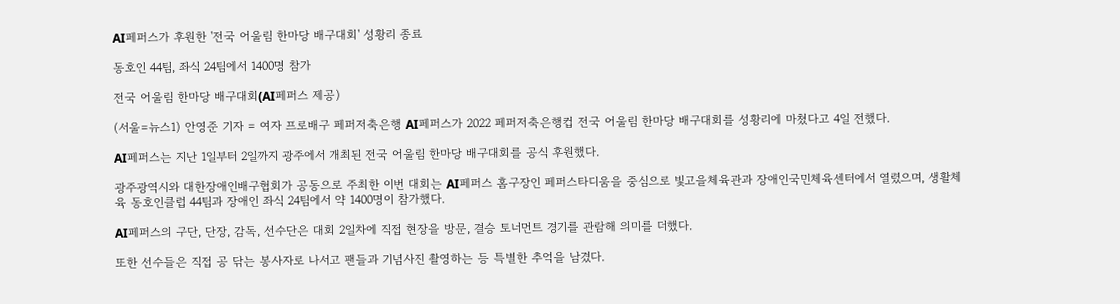AI페퍼스가 후원한 '전국 어울림 한마당 배구대회' 성황리 종료

동호인 44팀, 좌식 24팀에서 1400명 참가

전국 어울림 한마당 배구대회(AI페퍼스 제공)

(서울=뉴스1) 안영준 기자 = 여자 프로배구 페퍼저축은행 AI페퍼스가 2022 페퍼저축은행컵 전국 어울림 한마당 배구대회를 성황리에 마쳤다고 4일 전했다.

AI페퍼스는 지난 1일부터 2일까지 광주에서 개최된 전국 어울림 한마당 배구대회를 공식 후원했다.

광주광역시와 대한장애인배구협회가 공동으로 주최한 이번 대회는 AI페퍼스 홈구장인 페퍼스타디움을 중심으로 빛고을체육관과 장애인국민체육센터에서 열렸으며, 생활체육 동호인클럽 44팀과 장애인 좌식 24팀에서 약 1400명이 참가했다.

AI페퍼스의 구단, 단장, 감독, 선수단은 대회 2일차에 직접 현장을 방문, 결승 토너먼트 경기를 관람해 의미를 더했다.

또한 선수들은 직접 공 닦는 봉사자로 나서고 팬들과 기념사진 촬영하는 등 특별한 추억을 남겼다.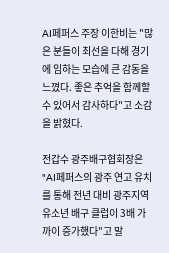AI페퍼스 주장 이한비는 "많은 분들이 최선을 다해 경기에 임하는 모습에 큰 감동을 느꼈다. 좋은 추억을 함께할 수 있어서 감사하다"고 소감을 밝혔다.

전갑수 광주배구협회장은 "AI페퍼스의 광주 연고 유치를 통해 전년 대비 광주지역 유소년 배구 클럽이 3배 가까이 증가했다"고 말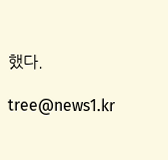했다.

tree@news1.kr